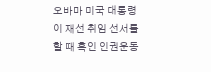오바마 미국 대통령이 재선 취임 선서를 할 때 흑인 인권운동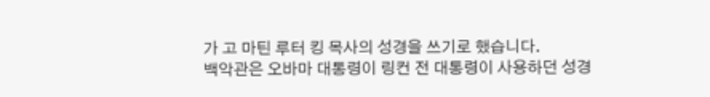가 고 마틴 루터 킹 목사의 성경을 쓰기로 했습니다.
백악관은 오바마 대통령이 링컨 전 대통령이 사용하던 성경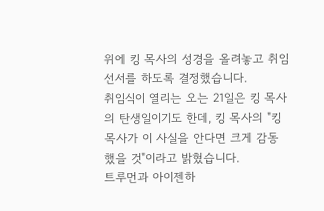위에 킹 목사의 성경을 올려놓고 취임 선서를 하도록 결정했습니다.
취임식이 열리는 오는 21일은 킹 목사의 탄생일이기도 한데, 킹 목사의 "킹 목사가 이 사실을 안다면 크게 감동했을 것"이라고 밝혔습니다.
트루먼과 아이젠하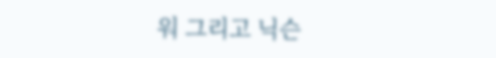워 그리고 닉슨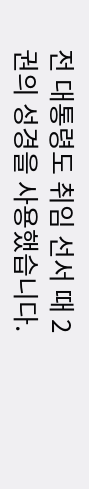전 대통령도 취임 선서 때 2권의 성경을 사용했습니다.